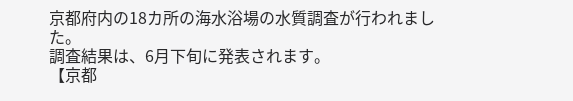京都府内の18カ所の海水浴場の水質調査が行われました。
調査結果は、6月下旬に発表されます。
【京都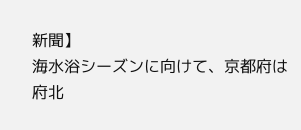新聞】
海水浴シーズンに向けて、京都府は府北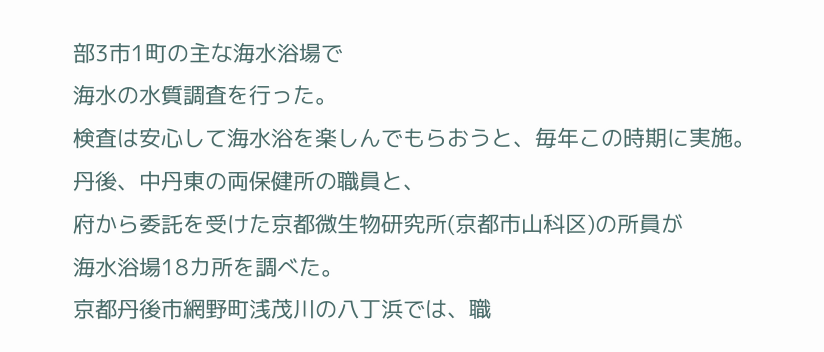部3市1町の主な海水浴場で
海水の水質調査を行った。
検査は安心して海水浴を楽しんでもらおうと、毎年この時期に実施。
丹後、中丹東の両保健所の職員と、
府から委託を受けた京都微生物研究所(京都市山科区)の所員が
海水浴場18カ所を調べた。
京都丹後市網野町浅茂川の八丁浜では、職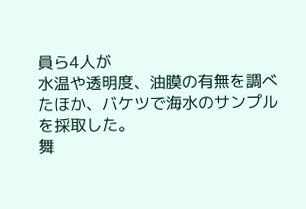員ら4人が
水温や透明度、油膜の有無を調べたほか、バケツで海水のサンプルを採取した。
舞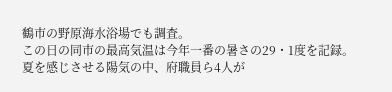鶴市の野原海水浴場でも調査。
この日の同市の最高気温は今年一番の暑さの29・1度を記録。
夏を感じさせる陽気の中、府職員ら4人が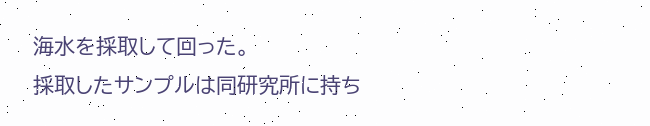海水を採取して回った。
採取したサンプルは同研究所に持ち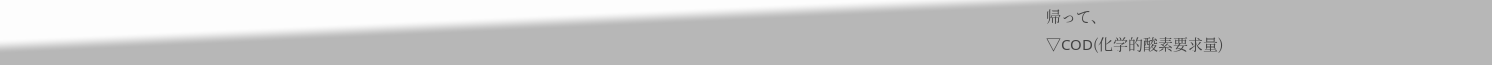帰って、
▽COD(化学的酸素要求量)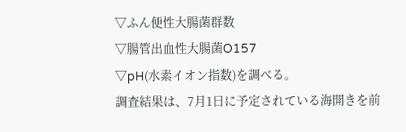▽ふん便性大腸菌群数
▽腸管出血性大腸菌O157
▽pH(水素イオン指数)を調べる。
調査結果は、7月1日に予定されている海開きを前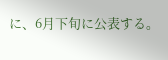に、6月下旬に公表する。